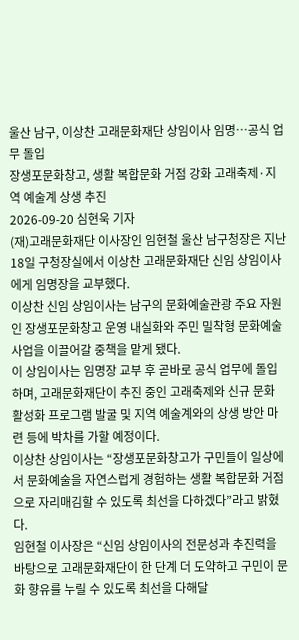울산 남구, 이상찬 고래문화재단 상임이사 임명…공식 업무 돌입
장생포문화창고, 생활 복합문화 거점 강화 고래축제·지역 예술계 상생 추진
2026-09-20 심현욱 기자
(재)고래문화재단 이사장인 임현철 울산 남구청장은 지난 18일 구청장실에서 이상찬 고래문화재단 신임 상임이사에게 임명장을 교부했다.
이상찬 신임 상임이사는 남구의 문화예술관광 주요 자원인 장생포문화창고 운영 내실화와 주민 밀착형 문화예술사업을 이끌어갈 중책을 맡게 됐다.
이 상임이사는 임명장 교부 후 곧바로 공식 업무에 돌입하며, 고래문화재단이 추진 중인 고래축제와 신규 문화 활성화 프로그램 발굴 및 지역 예술계와의 상생 방안 마련 등에 박차를 가할 예정이다.
이상찬 상임이사는 “장생포문화창고가 구민들이 일상에서 문화예술을 자연스럽게 경험하는 생활 복합문화 거점으로 자리매김할 수 있도록 최선을 다하겠다”라고 밝혔다.
임현철 이사장은 “신임 상임이사의 전문성과 추진력을 바탕으로 고래문화재단이 한 단계 더 도약하고 구민이 문화 향유를 누릴 수 있도록 최선을 다해달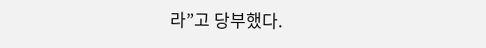라”고 당부했다.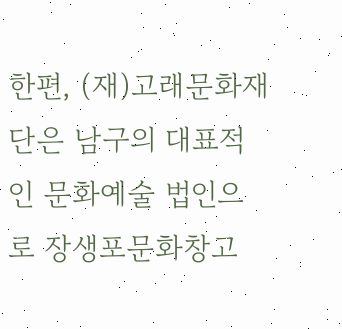한편, (재)고래문화재단은 남구의 대표적인 문화예술 법인으로 장생포문화창고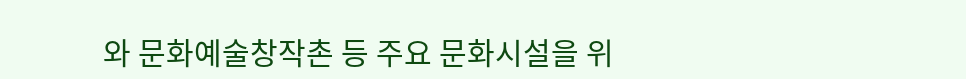와 문화예술창작촌 등 주요 문화시설을 위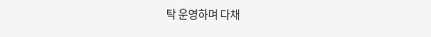탁 운영하며 다채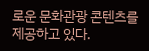로운 문화관광 콘텐츠를 제공하고 있다.